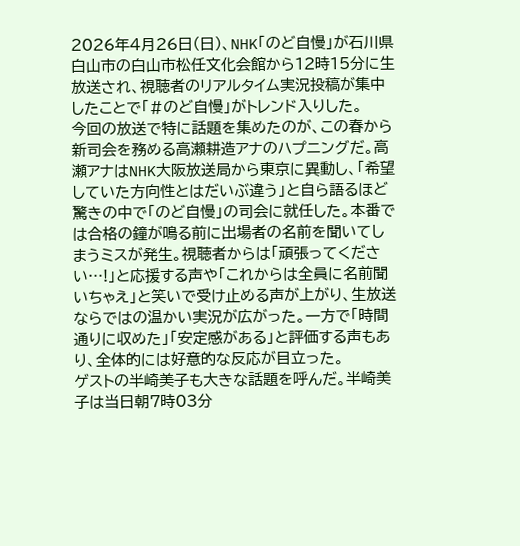2026年4月26日(日)、NHK「のど自慢」が石川県白山市の白山市松任文化会館から12時15分に生放送され、視聴者のリアルタイム実況投稿が集中したことで「#のど自慢」がトレンド入りした。
今回の放送で特に話題を集めたのが、この春から新司会を務める高瀬耕造アナのハプニングだ。高瀬アナはNHK大阪放送局から東京に異動し、「希望していた方向性とはだいぶ違う」と自ら語るほど驚きの中で「のど自慢」の司会に就任した。本番では合格の鐘が鳴る前に出場者の名前を聞いてしまうミスが発生。視聴者からは「頑張ってください…!」と応援する声や「これからは全員に名前聞いちゃえ」と笑いで受け止める声が上がり、生放送ならではの温かい実況が広がった。一方で「時間通りに収めた」「安定感がある」と評価する声もあり、全体的には好意的な反応が目立った。
ゲストの半崎美子も大きな話題を呼んだ。半崎美子は当日朝7時03分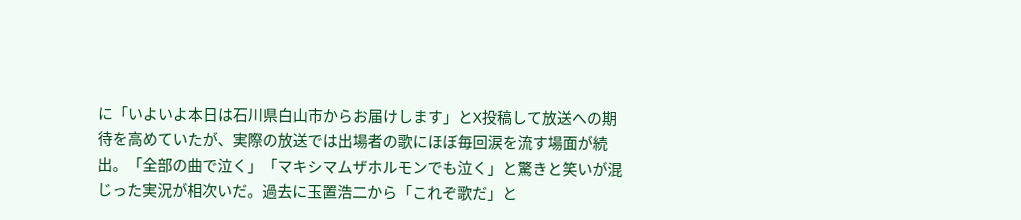に「いよいよ本日は石川県白山市からお届けします」とX投稿して放送への期待を高めていたが、実際の放送では出場者の歌にほぼ毎回涙を流す場面が続出。「全部の曲で泣く」「マキシマムザホルモンでも泣く」と驚きと笑いが混じった実況が相次いだ。過去に玉置浩二から「これぞ歌だ」と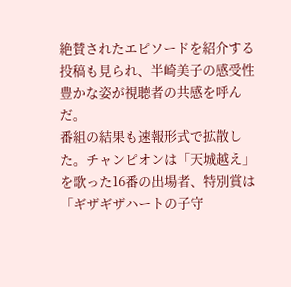絶賛されたエピソードを紹介する投稿も見られ、半崎美子の感受性豊かな姿が視聴者の共感を呼んだ。
番組の結果も速報形式で拡散した。チャンピオンは「天城越え」を歌った16番の出場者、特別賞は「ギザギザハートの子守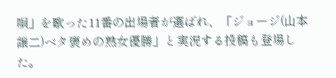唄」を歌った11番の出場者が選ばれ、「ジョージ(山本譲二)ベタ褒めの熟女優勝」と実況する投稿も登場した。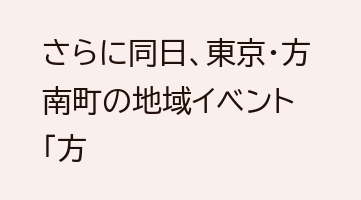さらに同日、東京・方南町の地域イベント「方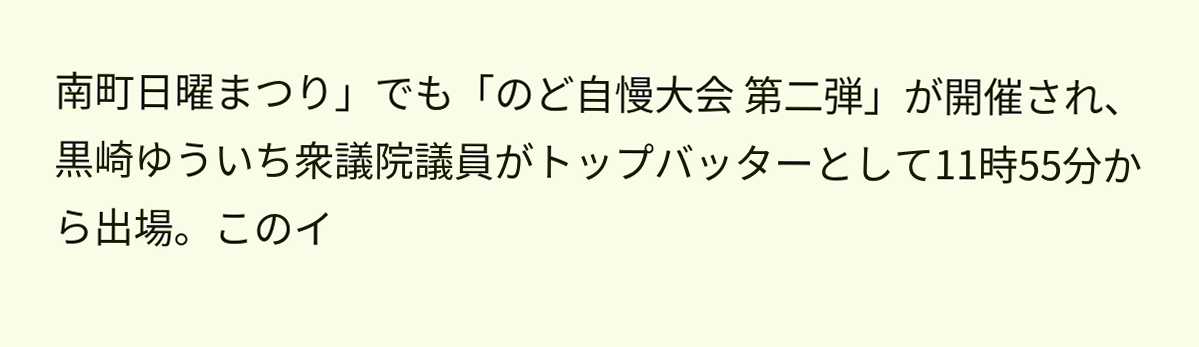南町日曜まつり」でも「のど自慢大会 第二弾」が開催され、黒崎ゆういち衆議院議員がトップバッターとして11時55分から出場。このイ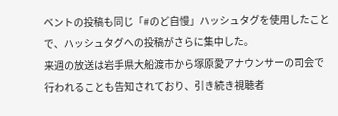ベントの投稿も同じ「#のど自慢」ハッシュタグを使用したことで、ハッシュタグへの投稿がさらに集中した。
来週の放送は岩手県大船渡市から塚原愛アナウンサーの司会で行われることも告知されており、引き続き視聴者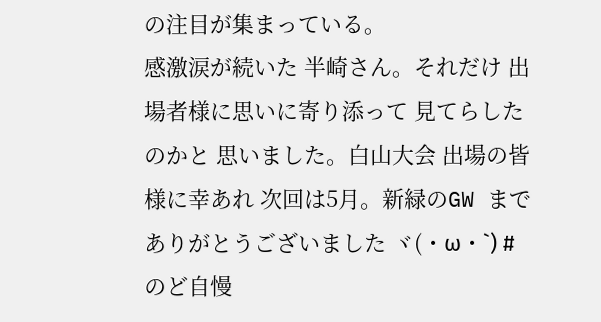の注目が集まっている。
感激涙が続いた 半崎さん。それだけ 出場者様に思いに寄り添って 見てらしたのかと 思いました。白山大会 出場の皆様に幸あれ 次回は5月。新緑のGW まで ありがとうございました ヾ(・ω・`) #のど自慢